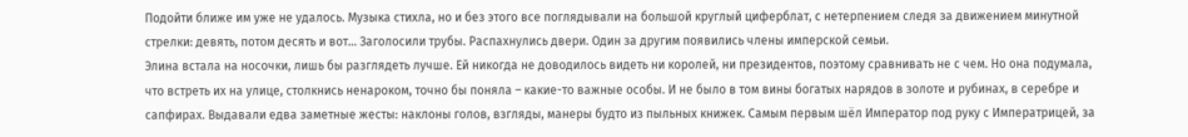Подойти ближе им уже не удалось. Музыка стихла, но и без этого все поглядывали на большой круглый циферблат, с нетерпением следя за движением минутной стрелки: девять, потом десять и вот… Заголосили трубы. Распахнулись двери. Один за другим появились члены имперской семьи.
Элина встала на носочки, лишь бы разглядеть лучше. Ей никогда не доводилось видеть ни королей, ни президентов, поэтому сравнивать не с чем. Но она подумала, что встреть их на улице, столкнись ненароком, точно бы поняла – какие-то важные особы. И не было в том вины богатых нарядов в золоте и рубинах, в серебре и сапфирах. Выдавали едва заметные жесты: наклоны голов, взгляды, манеры будто из пыльных книжек. Самым первым шёл Император под руку с Императрицей, за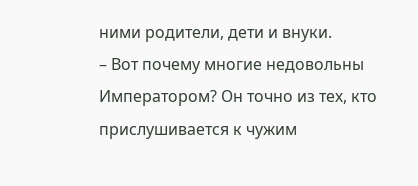ними родители, дети и внуки.
– Вот почему многие недовольны Императором? Он точно из тех, кто прислушивается к чужим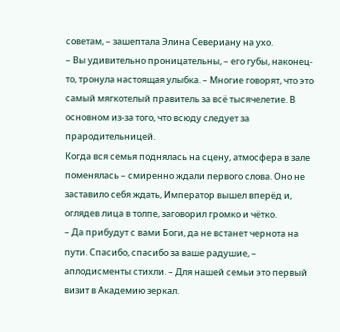советам, – зашептала Элина Севериану на ухо.
– Вы удивительно проницательны, – его губы, наконец-то, тронула настоящая улыбка. – Многие говорят, что это самый мягкотелый правитель за всё тысячелетие. В основном из-за того, что всюду следует за прародительницей.
Когда вся семья поднялась на сцену, атмосфера в зале поменялась – смиренно ждали первого слова. Оно не заставило себя ждать, Император вышел вперёд и, оглядев лица в толпе, заговорил громко и чётко.
– Да прибудут с вами Боги, да не встанет чернота на пути. Спасибо, спасибо за ваше радушие, – аплодисменты стихли. – Для нашей семьи это первый визит в Академию зеркал.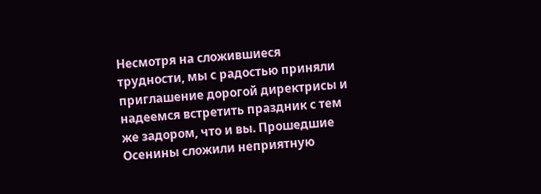Несмотря на сложившиеся трудности, мы с радостью приняли приглашение дорогой директрисы и надеемся встретить праздник с тем же задором, что и вы. Прошедшие Осенины сложили неприятную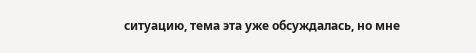ситуацию, тема эта уже обсуждалась, но мне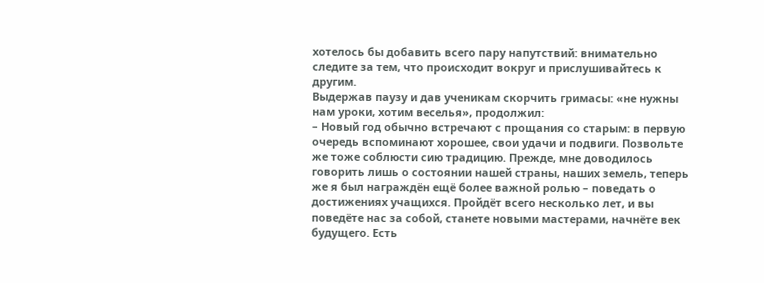хотелось бы добавить всего пару напутствий: внимательно следите за тем, что происходит вокруг и прислушивайтесь к другим.
Выдержав паузу и дав ученикам скорчить гримасы: «не нужны нам уроки, хотим веселья», продолжил:
– Новый год обычно встречают с прощания со старым: в первую очередь вспоминают хорошее, свои удачи и подвиги. Позвольте же тоже соблюсти сию традицию. Прежде, мне доводилось говорить лишь о состоянии нашей страны, наших земель, теперь же я был награждён ещё более важной ролью – поведать о достижениях учащихся. Пройдёт всего несколько лет, и вы поведёте нас за собой, станете новыми мастерами, начнёте век будущего. Есть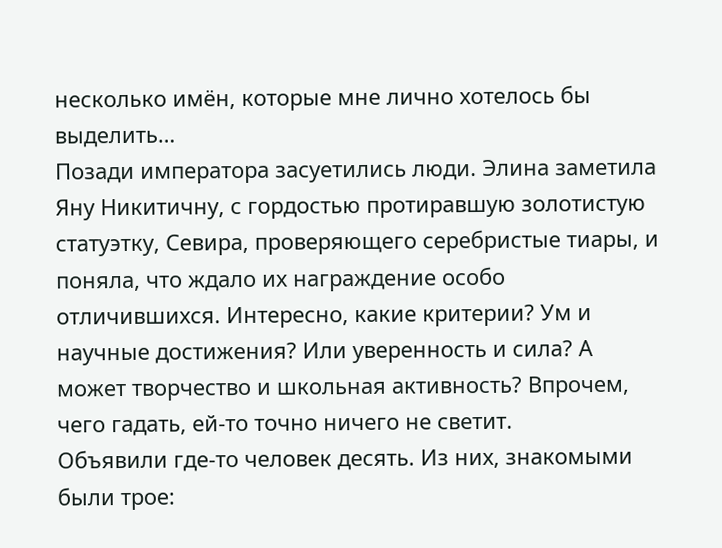несколько имён, которые мне лично хотелось бы выделить…
Позади императора засуетились люди. Элина заметила Яну Никитичну, с гордостью протиравшую золотистую статуэтку, Севира, проверяющего серебристые тиары, и поняла, что ждало их награждение особо отличившихся. Интересно, какие критерии? Ум и научные достижения? Или уверенность и сила? А может творчество и школьная активность? Впрочем, чего гадать, ей-то точно ничего не светит.
Объявили где-то человек десять. Из них, знакомыми были трое: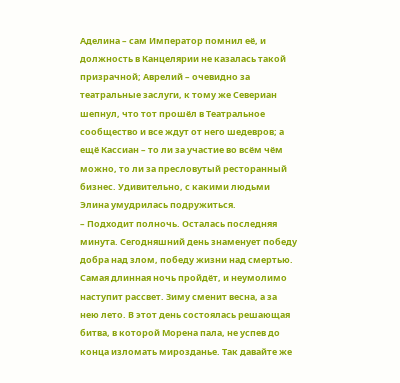Аделина – сам Император помнил её, и должность в Канцелярии не казалась такой призрачной; Аврелий – очевидно за театральные заслуги, к тому же Севериан шепнул, что тот прошёл в Театральное сообщество и все ждут от него шедевров; а ещё Кассиан – то ли за участие во всём чём можно, то ли за пресловутый ресторанный бизнес. Удивительно, с какими людьми Элина умудрилась подружиться.
– Подходит полночь. Осталась последняя минута. Сегодняшний день знаменует победу добра над злом, победу жизни над смертью. Самая длинная ночь пройдёт, и неумолимо наступит рассвет. Зиму сменит весна, а за нею лето. В этот день состоялась решающая битва, в которой Морена пала, не успев до конца изломать мирозданье. Так давайте же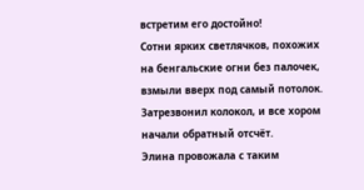встретим его достойно!
Сотни ярких светлячков, похожих на бенгальские огни без палочек, взмыли вверх под самый потолок. Затрезвонил колокол, и все хором начали обратный отсчёт.
Элина провожала с таким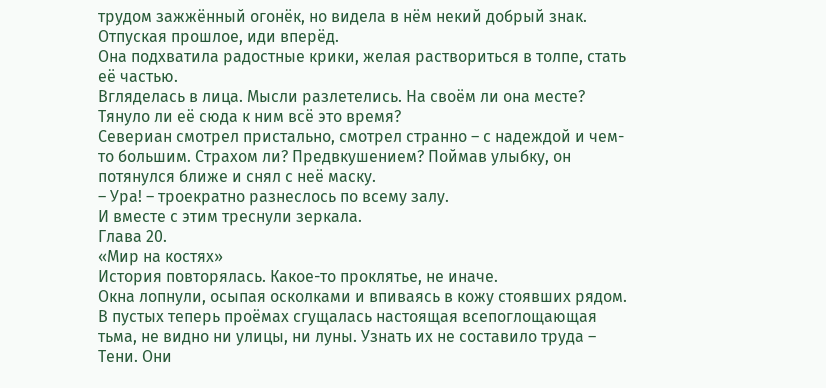трудом зажжённый огонёк, но видела в нём некий добрый знак. Отпуская прошлое, иди вперёд.
Она подхватила радостные крики, желая раствориться в толпе, стать её частью.
Вгляделась в лица. Мысли разлетелись. На своём ли она месте? Тянуло ли её сюда к ним всё это время?
Севериан смотрел пристально, смотрел странно – с надеждой и чем-то большим. Страхом ли? Предвкушением? Поймав улыбку, он потянулся ближе и снял с неё маску.
– Ура! – троекратно разнеслось по всему залу.
И вместе с этим треснули зеркала.
Глава 20.
«Мир на костях»
История повторялась. Какое-то проклятье, не иначе.
Окна лопнули, осыпая осколками и впиваясь в кожу стоявших рядом. В пустых теперь проёмах сгущалась настоящая всепоглощающая тьма, не видно ни улицы, ни луны. Узнать их не составило труда – Тени. Они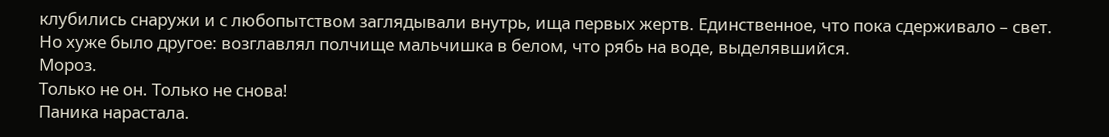клубились снаружи и с любопытством заглядывали внутрь, ища первых жертв. Единственное, что пока сдерживало – свет. Но хуже было другое: возглавлял полчище мальчишка в белом, что рябь на воде, выделявшийся.
Мороз.
Только не он. Только не снова!
Паника нарастала.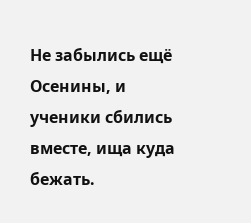Не забылись ещё Осенины, и ученики сбились вместе, ища куда бежать.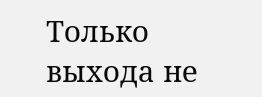Только выхода не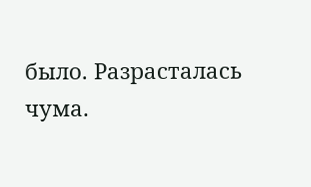было. Разрасталась чума.